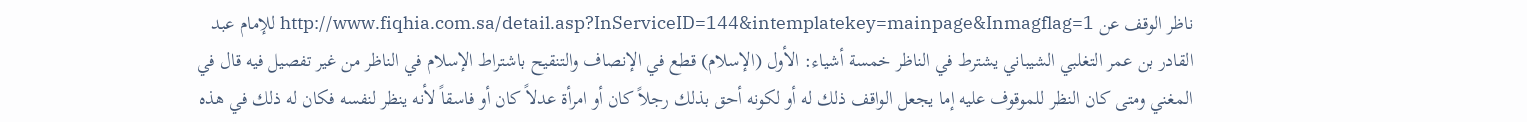ناظر الوقف عن http://www.fiqhia.com.sa/detail.asp?InServiceID=144&intemplatekey=mainpage&Inmagflag=1 للإمام عبد القادر بن عمر التغلبي الشيباني يشترط في الناظر خمسة أشياء: الأول (الإسلام) قطع في الإنصاف والتنقيح باشتراط الإسلام في الناظر من غير تفصيل فيه قال في المغني ومتى كان النظر للموقوف عليه إما يجعل الواقف ذلك له أو لكونه أحق بذلك رجلاً كان أو امرأة عدلاً كان أو فاسقاً لأنه ينظر لنفسه فكان له ذلك في هذه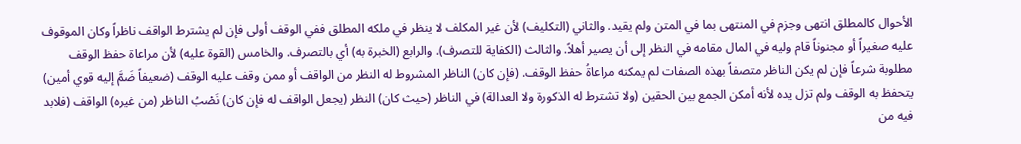الأحوال كالمطلق انتهى وجزم في المنتهى بما في المتن ولم يقيد. والثاني (التكليف) لأن غير المكلف لا ينظر في ملكه المطلق ففي الوقف أولى فإن لم يشترط الواقف ناظراً وكان الموقوف عليه صغيراً أو مجنوناً قام وليه في المال مقامه في النظر إلى أن يصير أهلاً. والثالث (الكفاية للتصرف). والرابع (الخبرة به) أي بالتصرف. والخامس (القوة عليه) لأن مراعاة حفظ الوقف مطلوبة شرعاً فإن لم يكن الناظر متصفاً بهذه الصفات لم يمكنه مراعاةُ حفظ الوقف. (فإن كان) الناظر المشروط له النظر من الواقف أو ممن وقف عليه الوقف (ضعيفاً ضَمَّ إليه قوي أمين) يتحفظ به الوقف ولم تزل يده لأنه أمكن الجمع بين الحقين (ولا تشترط له الذكورة ولا العدالة) في الناظر (حيث كان) النظر (يجعل الواقف له فإن كان) نَصْبُ الناظر (من غيره) الواقف (فلابد فيه من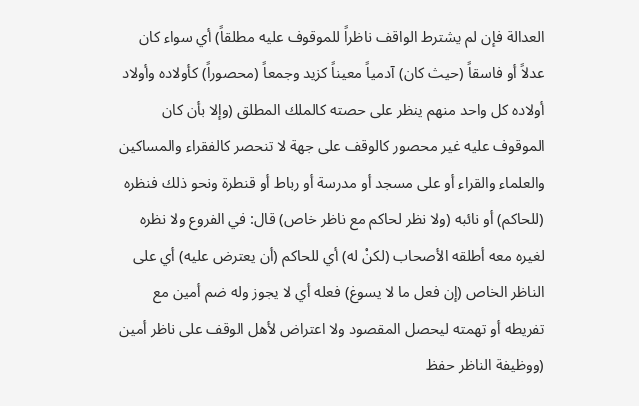العدالة فإن لم يشترط الواقف ناظراً للموقوف عليه مطلقاً) أي سواء كان عدلاً أو فاسقاً (حيث كان) آدمياً معيناً كزيد وجمعاً (محصوراً) كأولاده وأولاد أولاده كل واحد منهم ينظر على حصته كالملك المطلق (وإلا بأن كان الموقوف عليه غير محصور كالوقف على جهة لا تنحصر كالفقراء والمساكين والعلماء والقراء أو على مسجد أو مدرسة أو رباط أو قنطرة ونحو ذلك فنظره (للحاكم) أو نائبه (ولا نظر لحاكم مع ناظر خاص) قال: في الفروع ولا نظره لغيره معه أطلقه الأصحاب (لكنْ له) أي للحاكم (أن يعترض عليه) أي على الناظر الخاص (إن فعل ما لا يسوغ) فعله أي لا يجوز وله ضم أمين مع تفريطه أو تهمته ليحصل المقصود ولا اعتراض لأهل الوقف على ناظر أمين (ووظيفة الناظر حفظ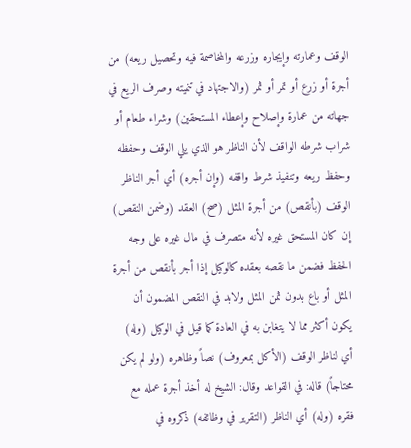الوقف وعمارته وإيجاره وزرعه والمخاصمة فيه وتحصيل ريعه) من أجرة أو زرع أو تمر أو ثمر (والاجتهاد في تنميته وصرف الريع في جهاته من عمارة وإصلاح وإعطاء المستحقين) وشراء طعام أو شراب شرطه الواقف لأن الناظر هو الذي يلي الوقف وحفظه وحفظ ريعه وتنفيذ شرط واقفه (وإن أجره) أي أجر الناظر الوقف (بأنقص) من أجرة المثل (صح) العقد (وضمن النقص) إن كان المستحق غيره لأنه متصرف في مال غيره على وجه الحفظ فضمن ما نقصه بعقده كالوكيل إذا أجر بأنقص من أجرة المثل أو باع بدون ثمن المثل ولابد في النقص المضمون أن يكون أكثر مما لا يتغابن به في العادة كما قيل في الوكيل (وله) أي لناظر الوقف (الأكل بمعروف) نصاً وظاهره (ولو لم يكن محتاجاً) قاله: في القواعد وقال: الشيخ له أخذ أجرة عمله مع فقره (وله) أي الناظر (التقرير في وظائفه) ذكروه في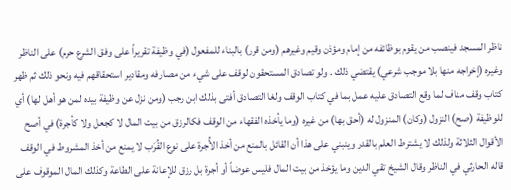ناظر المسجد فينصب من يقوم بوظائفه من إمام ومؤذن وقيم وغيرهم (ومن قرر) بالبناء للمفعول (في وظيفة تقريراً على وفق الشرع حرم) على الناظر وغيره (إخراجه منها بلا موجب شرعي) يقتضي ذلك . ولو تصادق المستحقون لوقف على شيء من مصارفه ومقادير استحقاقهم فيه ونحو ذلك ثم ظهر كتاب وقف مناف لما وقع التصادق عليه عمل بما في كتاب الوقف ولغا التصادق أفتى بذلك ابن رجب (ومن نزل عن وظيفة بيده لمن هو أهل لها) أي للوظيفة (صح) النزول (وكان) المنزول له (أحق بها) من غيره (وما يأخذه الفقهاء من الوقف فكالرزق من بيت المال لا كجعل ولا كأجرة) في أصح الأقوال الثلاثة ولذلك لا يشترط العلم بالقدر وينبني على هذا أن القائل بالمنع من أخذ الأُجرة على نوع القُرَب لا يمنع من أخذ المشروط في الوقف قاله الحارثي في الناظر وقال الشيخ تقي الدين وما يؤخذ من بيت المال فليس عوضاً أو أجرة بل رزق للإعانة على الطاعة وكذلك المال الموقوف على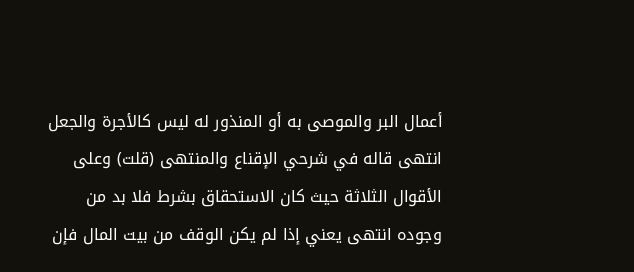أعمال البر والموصى به أو المنذور له ليس كالأجرة والجعل انتهى قاله في شرحي الإقناع والمنتهى (قلت) وعلى الأقوال الثلاثة حيث كان الاستحقاق بشرط فلا بد من وجوده انتهى يعني إذا لم يكن الوقف من بيت المال فإن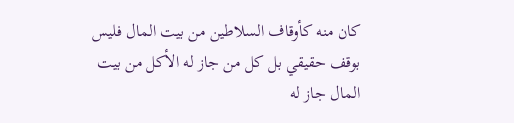كان منه كأوقاف السلاطين من بيت المال فليس بوقف حقيقي بل كل من جاز له الأكل من بيت المال جاز له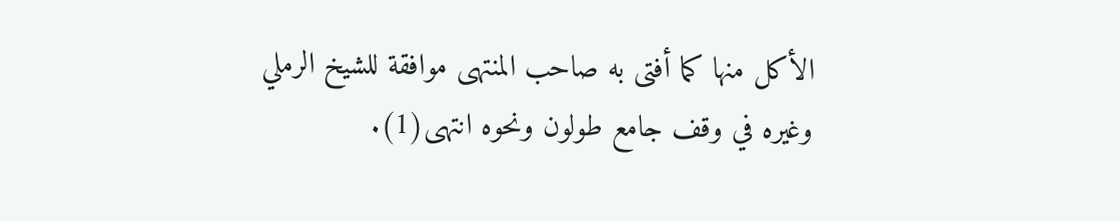الأكل منها كما أفتى به صاحب المنتهى موافقة للشيخ الرملي وغيره في وقف جامع طولون ونحوه انتهى(1).